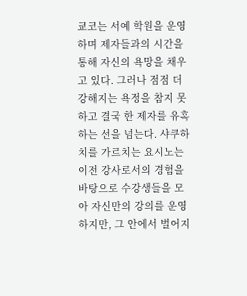쿄코는 서예 학원을 운영하며 제자들과의 시간을 통해 자신의 욕망을 채우고 있다. 그러나 점점 더 강해지는 욕정을 참지 못하고 결국 한 제자를 유혹하는 선을 넘는다. 샤쿠하치를 가르치는 요시노는 이전 강사로서의 경험을 바탕으로 수강생들을 모아 자신만의 강의를 운영하지만, 그 안에서 벌어지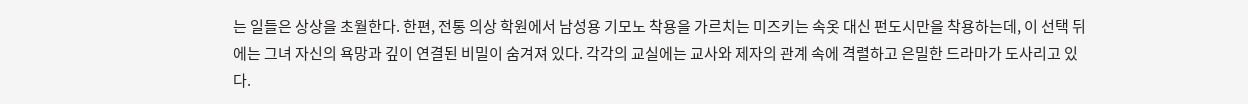는 일들은 상상을 초월한다. 한편, 전통 의상 학원에서 남성용 기모노 착용을 가르치는 미즈키는 속옷 대신 펀도시만을 착용하는데, 이 선택 뒤에는 그녀 자신의 욕망과 깊이 연결된 비밀이 숨겨져 있다. 각각의 교실에는 교사와 제자의 관계 속에 격렬하고 은밀한 드라마가 도사리고 있다.